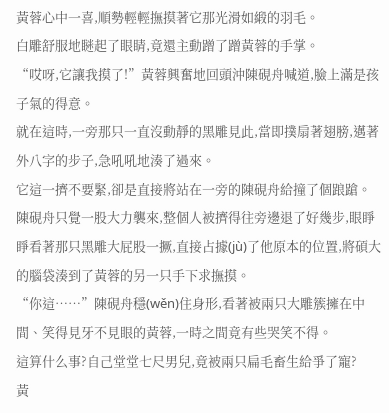黃蓉心中一喜,順勢輕輕撫摸著它那光滑如緞的羽毛。
白雕舒服地瞇起了眼睛,竟還主動蹭了蹭黃蓉的手掌。
“哎呀,它讓我摸了!”黃蓉興奮地回頭沖陳硯舟喊道,臉上滿是孩子氣的得意。
就在這時,一旁那只一直沒動靜的黑雕見此,當即撲扇著翅膀,邁著外八字的步子,急吼吼地湊了過來。
它這一擠不要緊,卻是直接將站在一旁的陳硯舟給撞了個踉蹌。
陳硯舟只覺一股大力襲來,整個人被擠得往旁邊退了好幾步,眼睜睜看著那只黑雕大屁股一撅,直接占據(jù)了他原本的位置,將碩大的腦袋湊到了黃蓉的另一只手下求撫摸。
“你這……”陳硯舟穩(wěn)住身形,看著被兩只大雕簇擁在中間、笑得見牙不見眼的黃蓉,一時之間竟有些哭笑不得。
這算什么事?自己堂堂七尺男兒,竟被兩只扁毛畜生給爭了寵?
黃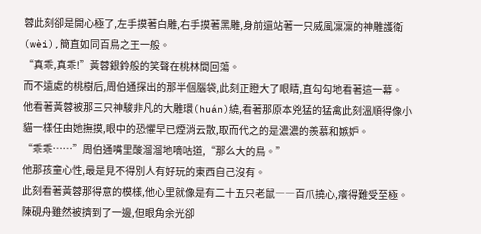蓉此刻卻是開心極了,左手摸著白雕,右手摸著黑雕,身前還站著一只威風凜凜的神雕護衛(wèi),簡直如同百鳥之王一般。
“真乖,真乖!”黃蓉銀鈴般的笑聲在桃林間回蕩。
而不遠處的桃樹后,周伯通探出的那半個腦袋,此刻正瞪大了眼睛,直勾勾地看著這一幕。
他看著黃蓉被那三只神駿非凡的大雕環(huán)繞,看著那原本兇猛的猛禽此刻溫順得像小貓一樣任由她撫摸,眼中的恐懼早已煙消云散,取而代之的是濃濃的羨慕和嫉妒。
“乖乖……”周伯通嘴里酸溜溜地嘀咕道,“那么大的鳥。”
他那孩童心性,最是見不得別人有好玩的東西自己沒有。
此刻看著黃蓉那得意的模樣,他心里就像是有二十五只老鼠――百爪撓心,癢得難受至極。
陳硯舟雖然被擠到了一邊,但眼角余光卻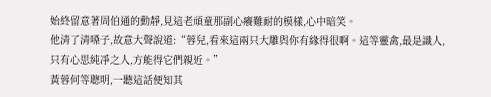始終留意著周伯通的動靜,見這老頑童那副心癢難耐的模樣,心中暗笑。
他清了清嗓子,故意大聲說道:“蓉兒,看來這兩只大雕與你有緣得很啊。這等靈禽,最是識人,只有心思純凈之人,方能得它們親近。”
黃蓉何等聰明,一聽這話便知其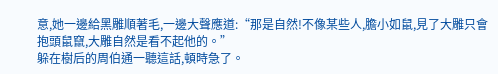意,她一邊給黑雕順著毛,一邊大聲應道:“那是自然!不像某些人,膽小如鼠,見了大雕只會抱頭鼠竄,大雕自然是看不起他的。”
躲在樹后的周伯通一聽這話,頓時急了。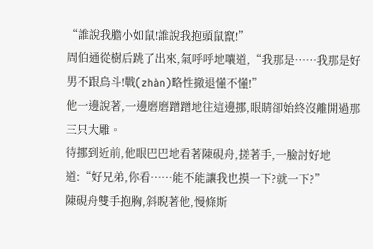“誰說我膽小如鼠!誰說我抱頭鼠竄!”
周伯通從樹后跳了出來,氣呼呼地嚷道,“我那是……我那是好男不跟鳥斗!戰(zhàn)略性撤退懂不懂!”
他一邊說著,一邊磨磨蹭蹭地往這邊挪,眼睛卻始終沒離開過那三只大雕。
待挪到近前,他眼巴巴地看著陳硯舟,搓著手,一臉討好地道:“好兄弟,你看……能不能讓我也摸一下?就一下?”
陳硯舟雙手抱胸,斜睨著他,慢條斯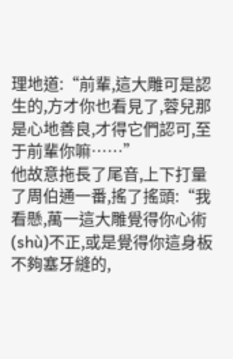理地道:“前輩,這大雕可是認生的,方才你也看見了,蓉兒那是心地善良,才得它們認可,至于前輩你嘛……”
他故意拖長了尾音,上下打量了周伯通一番,搖了搖頭:“我看懸,萬一這大雕覺得你心術(shù)不正,或是覺得你這身板不夠塞牙縫的,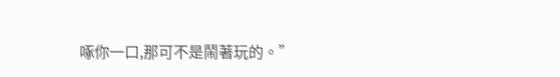啄你一口,那可不是鬧著玩的。”